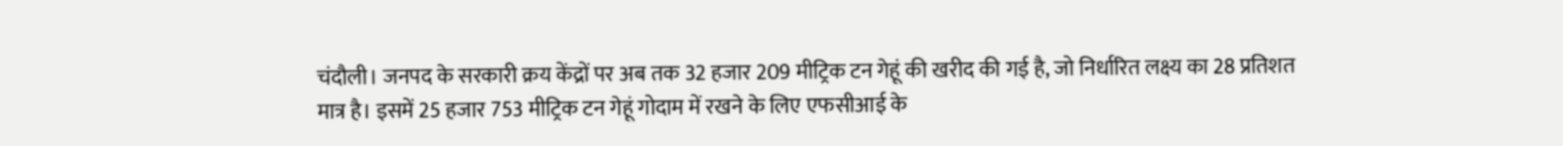चंदौली। जनपद के सरकारी क्रय केंद्रों पर अब तक 32 हजार 209 मीट्रिक टन गेहूं की खरीद की गई है, जो निर्धारित लक्ष्य का 28 प्रतिशत मात्र है। इसमें 25 हजार 753 मीट्रिक टन गेहूं गोदाम में रखने के लिए एफसीआई के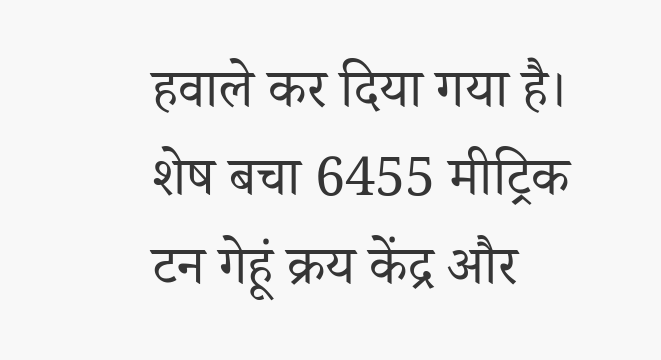हवाले कर दिया गया है। शेष बचा 6455 मीट्रिक टन गेहूं क्रय केंद्र और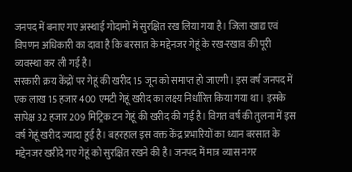जनपद में बनाए गए अस्थाई गोदामों में सुरक्षित रख लिया गया है। जिला खाद्य एवं विपणन अधिकारी का दावा है कि बरसात के मद्देनजर गेहूं के रख-रखाव की पूरी व्यवस्था कर ली गई है।
सरकारी क्रय केंद्रों पर गेहूं की खरीद 15 जून को समाप्त हो जाएगी। इस वर्ष जनपद में एक लाख 15 हजार 400 एमटी गेहूं खरीद का लक्ष्य निर्धारित किया गया था। इसके सापेक्ष 32 हजार 209 मिट्रिक टन गेहूं की खरीद की गई है। विगत वर्ष की तुलना में इस वर्ष गेहूं खरीद ज्यादा हुई है। बहरहाल इस वक्त केंद्र प्रभारियों का ध्यान बरसात के मद्देनजर खरीदे गए गेहूं को सुरक्षित रखने की है। जनपद में मात्र व्यास नगर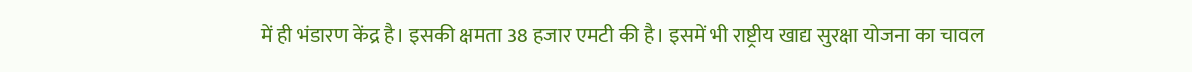में ही भंडारण केंद्र है। इसकी क्षमता 38 हजार एमटी की है। इसमें भी राष्ट्रीय खाद्य सुरक्षा योजना का चावल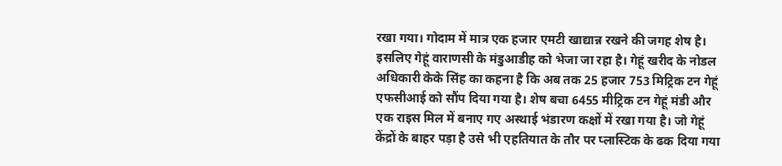रखा गया। गोदाम में मात्र एक हजार एमटी खाद्यान्न रखने की जगह शेष है। इसलिए गेहूं वाराणसी के मंडुआडीह को भेजा जा रहा है। गेहूं खरीद के नोडल अधिकारी केके सिंह का कहना है कि अब तक 25 हजार 753 मिट्रिक टन गेहूं एफसीआई को सौंप दिया गया है। शेष बचा 6455 मीट्रिक टन गेहूं मंडी और एक राइस मिल में बनाए गए अस्थाई भंडारण कक्षों में रखा गया है। जो गेहूं केंद्रों के बाहर पड़ा है उसे भी एहतियात के तौर पर प्लास्टिक के ढक दिया गया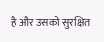है और उसको सुरक्षित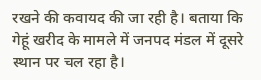रखने की कवायद की जा रही है। बताया कि गेहूं खरीद के मामले में जनपद मंडल में दूसरे स्थान पर चल रहा है।